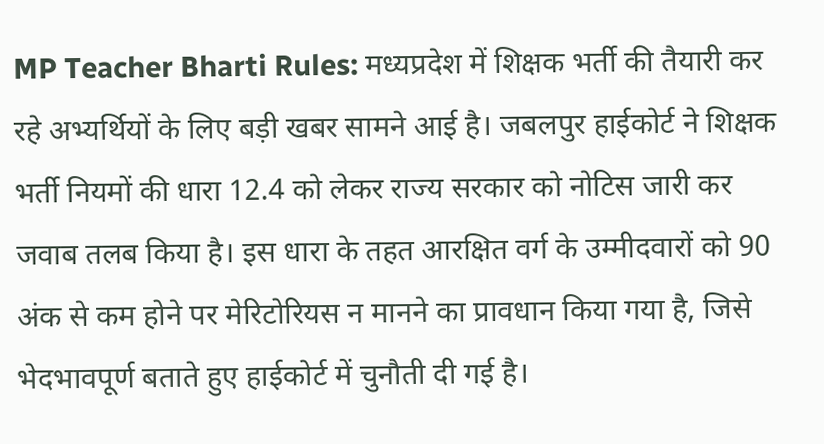MP Teacher Bharti Rules: मध्यप्रदेश में शिक्षक भर्ती की तैयारी कर रहे अभ्यर्थियों के लिए बड़ी खबर सामने आई है। जबलपुर हाईकोर्ट ने शिक्षक भर्ती नियमों की धारा 12.4 को लेकर राज्य सरकार को नोटिस जारी कर जवाब तलब किया है। इस धारा के तहत आरक्षित वर्ग के उम्मीदवारों को 90 अंक से कम होने पर मेरिटोरियस न मानने का प्रावधान किया गया है, जिसे भेदभावपूर्ण बताते हुए हाईकोर्ट में चुनौती दी गई है।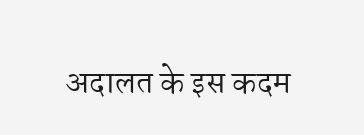अदालत के इस कदम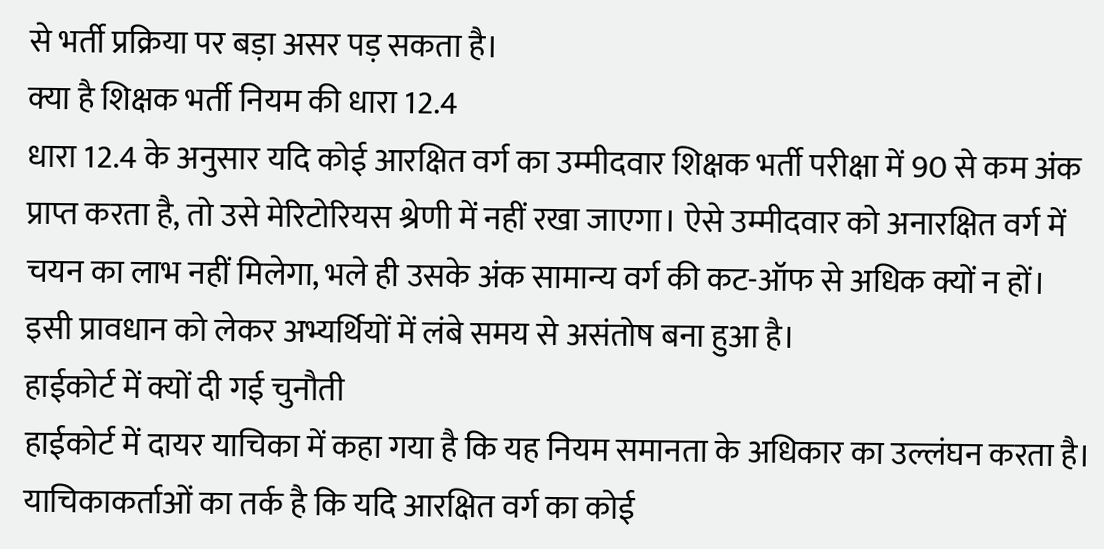से भर्ती प्रक्रिया पर बड़ा असर पड़ सकता है।
क्या है शिक्षक भर्ती नियम की धारा 12.4
धारा 12.4 के अनुसार यदि कोई आरक्षित वर्ग का उम्मीदवार शिक्षक भर्ती परीक्षा में 90 से कम अंक प्राप्त करता है, तो उसे मेरिटोरियस श्रेणी में नहीं रखा जाएगा। ऐसे उम्मीदवार को अनारक्षित वर्ग में चयन का लाभ नहीं मिलेगा, भले ही उसके अंक सामान्य वर्ग की कट-ऑफ से अधिक क्यों न हों। इसी प्रावधान को लेकर अभ्यर्थियों में लंबे समय से असंतोष बना हुआ है।
हाईकोर्ट में क्यों दी गई चुनौती
हाईकोर्ट में दायर याचिका में कहा गया है कि यह नियम समानता के अधिकार का उल्लंघन करता है। याचिकाकर्ताओं का तर्क है कि यदि आरक्षित वर्ग का कोई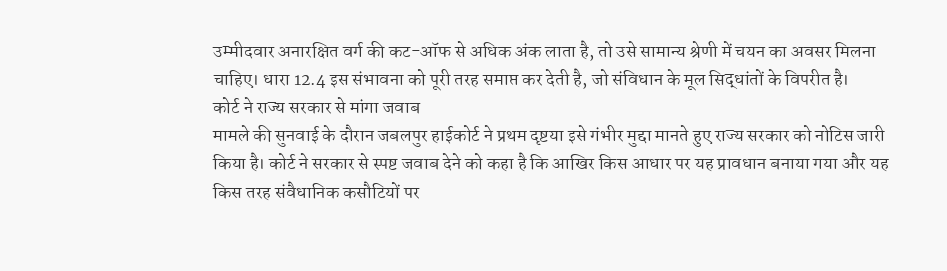उम्मीदवार अनारक्षित वर्ग की कट-ऑफ से अधिक अंक लाता है, तो उसे सामान्य श्रेणी में चयन का अवसर मिलना चाहिए। धारा 12.4 इस संभावना को पूरी तरह समाप्त कर देती है, जो संविधान के मूल सिद्धांतों के विपरीत है।
कोर्ट ने राज्य सरकार से मांगा जवाब
मामले की सुनवाई के दौरान जबलपुर हाईकोर्ट ने प्रथम दृष्टया इसे गंभीर मुद्दा मानते हुए राज्य सरकार को नोटिस जारी किया है। कोर्ट ने सरकार से स्पष्ट जवाब देने को कहा है कि आखिर किस आधार पर यह प्रावधान बनाया गया और यह किस तरह संवैधानिक कसौटियों पर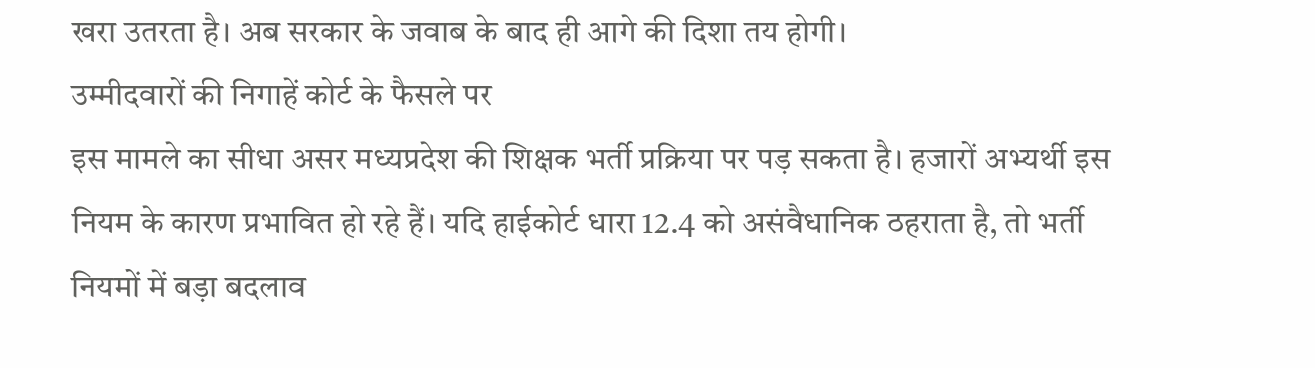खरा उतरता है। अब सरकार के जवाब के बाद ही आगे की दिशा तय होगी।
उम्मीदवारों की निगाहें कोर्ट के फैसले पर
इस मामले का सीधा असर मध्यप्रदेश की शिक्षक भर्ती प्रक्रिया पर पड़ सकता है। हजारों अभ्यर्थी इस नियम के कारण प्रभावित हो रहे हैं। यदि हाईकोर्ट धारा 12.4 को असंवैधानिक ठहराता है, तो भर्ती नियमों में बड़ा बदलाव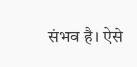संभव है। ऐसे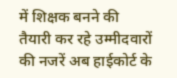में शिक्षक बनने की तैयारी कर रहे उम्मीदवारों की नजरें अब हाईकोर्ट के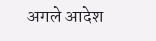अगले आदेश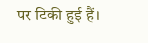पर टिकी हुई हैं।